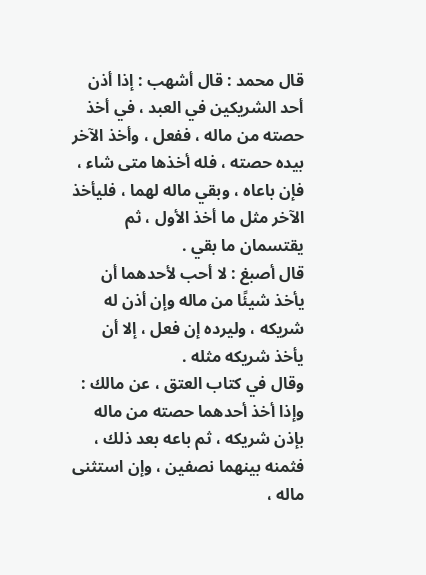قال محمد : قال أشهب : إذا أذن أحد الشريكين في العبد ، في أخذ حصته من ماله ، ففعل ، وأخذ الآخر بيده حصته ، فله أخذها متى شاء ، فإن باعاه ، وبقي ماله لهما ، فليأخذ الآخر مثل ما أخذ الأول ، ثم يقتسمان ما بقي .
قال أصبغ : لا أحب لأحدهما أن يأخذ شيئًا من ماله وإن أذن له شريكه ، وليرده إن فعل ، إلا أن يأخذ شريكه مثله .
وقال في كتاب العتق ، عن مالك : وإذا أخذ أحدهما حصته من ماله بإذن شريكه ، ثم باعه بعد ذلك ، فثمنه بينهما نصفين ، وإن استثنى ماله ،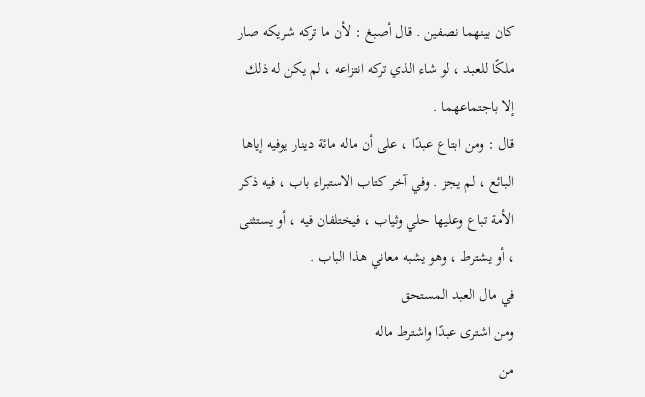كان بينهما نصفين . قال أصبغ : لأن ما تركه شريكه صار ملكًا للعبد ، لو شاء الذي تركه انتزاعه ، لم يكن له ذلك إلا باجتماعهما .
قال : ومن ابتاع عبدًا ، على أن ماله مائة دينار يوفيه إياها البائع ، لم يجز . وفي آخر كتاب الاستبراء باب ، فيه ذكر الأمة تباع وعليها حلي وثياب ، فيختلفان فيه ، أو يستثنى ، أو يشترط ، وهو يشبه معاني هذا الباب .
في مال العبد المستحق
ومن اشترى عبدًا واشترط ماله
من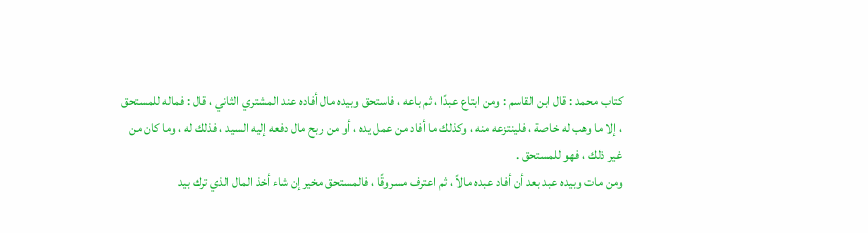كتاب محمد : قال ابن القاسم : ومن ابتاع عبدًا ، ثم باعه ، فاستحق وبيده مال أفاده عند المشتري الثاني ، قال : فماله للمستحق ، إلا ما وهب له خاصة ، فلينتزعه منه ، وكذلك ما أفاد من عمل يده ، أو من ربح مال دفعه إليه السيد ، فذلك له ، وما كان من غير ذلك ، فهو للمستحق .
ومن مات وبيده عبد بعد أن أفاد عبده مالاً ، ثم اعترف مسروقًا ، فالمستحق مخير إن شاء أخذ المال الذي ترك بيد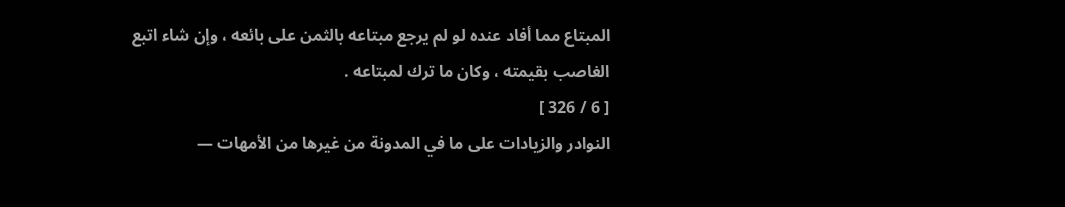المبتاع مما أفاد عنده لو لم يرجع مبتاعه بالثمن على بائعه ، وإن شاء اتبع الغاصب بقيمته ، وكان ما ترك لمبتاعه .
[ 6 / 326 ]
النوادر والزيادات على ما في المدونة من غيرها من الأمهات —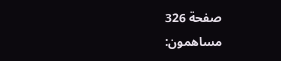صفحة 326
مساهمون: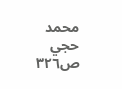محمد حجي
ص٣٢٦